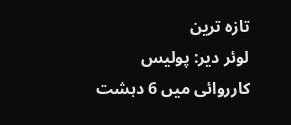تازہ ترین
لوئر دیر: پولیس کارروائی میں 6 دہشت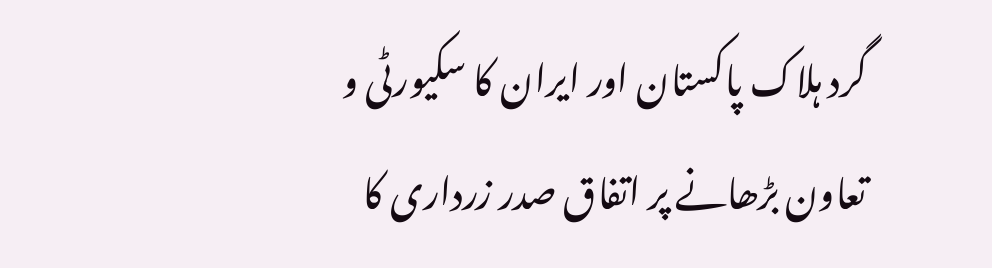گرد ہلاک پاکستان اور ایران کا سکیورٹی و تعاون بڑھانے پر اتفاق صدر زرداری کا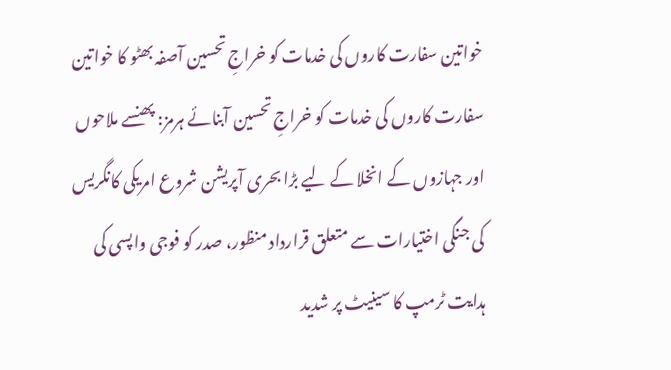خواتین سفارت کاروں کی خدمات کو خراجِ تحسین آصفہ بھٹو کا خواتین سفارت کاروں کی خدمات کو خراجِ تحسین آبنائے ہرمز: پھنسے ملاحوں اور جہازوں کے انخلا کے لیے بڑا بحری آپریشن شروع امریکی کانگریس کی جنگی اختیارات سے متعلق قرارداد منظور، صدر کو فوجی واپسی کی ہدایت ٹرمپ کا سینیٹ پر شدید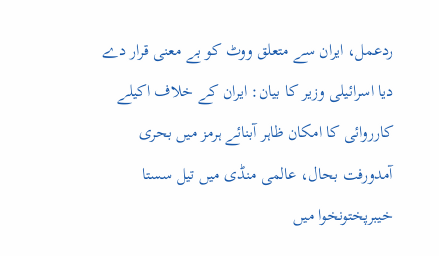ردعمل، ایران سے متعلق ووٹ کو بے معنی قرار دے دیا اسرائیلی وزیر کا بیان: ایران کے خلاف اکیلے کارروائی کا امکان ظاہر آبنائے ہرمز میں بحری آمدورفت بحال، عالمی منڈی میں تیل سستا خیبرپختونخوا میں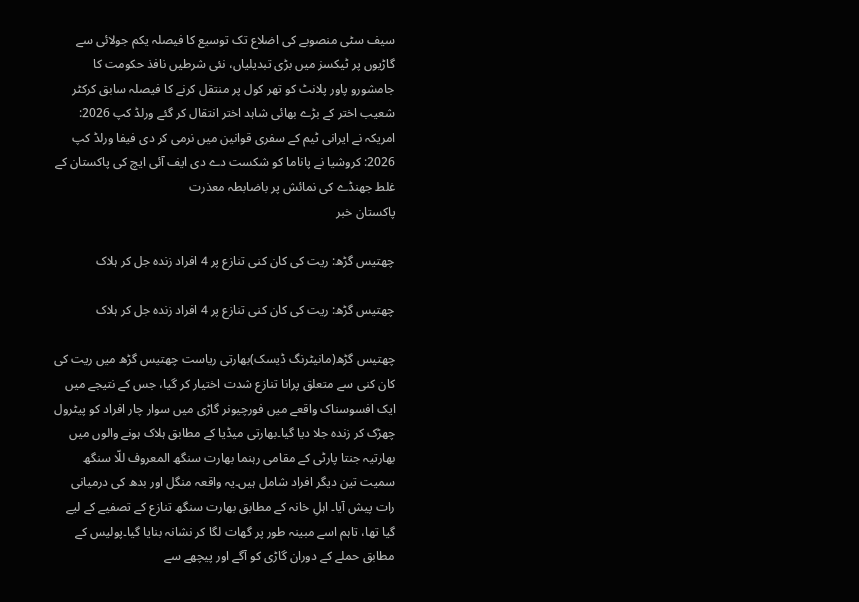سیف سٹی منصوبے کی اضلاع تک توسیع کا فیصلہ یکم جولائی سے گاڑیوں پر ٹیکسز میں بڑی تبدیلیاں، نئی شرطیں نافذ حکومت کا جامشورو پاور پلانٹ کو تھر کول پر منتقل کرنے کا فیصلہ سابق کرکٹر شعیب اختر کے بڑے بھائی شاہد اختر انتقال کر گئے ورلڈ کپ 2026: امریکہ نے ایرانی ٹیم کے سفری قوانین میں نرمی کر دی فیفا ورلڈ کپ 2026: کروشیا نے پاناما کو شکست دے دی ایف آئی ایچ کی پاکستان کے غلط جھنڈے کی نمائش پر باضابطہ معذرت
پاکستان خبر

چھتیس گڑھ: ریت کی کان کنی تنازع پر 4 افراد زندہ جل کر ہلاک

چھتیس گڑھ: ریت کی کان کنی تنازع پر 4 افراد زندہ جل کر ہلاک

چھتیس گڑھ(مانیٹرنگ ڈیسک)بھارتی ریاست چھتیس گڑھ میں ریت کی کان کنی سے متعلق پرانا تنازع شدت اختیار کر گیا، جس کے نتیجے میں ایک افسوسناک واقعے میں فورچیونر گاڑی میں سوار چار افراد کو پیٹرول چھڑک کر زندہ جلا دیا گیا۔بھارتی میڈیا کے مطابق ہلاک ہونے والوں میں بھارتیہ جنتا پارٹی کے مقامی رہنما بھارت سنگھ المعروف للّا سنگھ سمیت تین دیگر افراد شامل ہیں۔یہ واقعہ منگل اور بدھ کی درمیانی رات پیش آیا۔ اہلِ خانہ کے مطابق بھارت سنگھ تنازع کے تصفیے کے لیے گیا تھا، تاہم اسے مبینہ طور پر گھات لگا کر نشانہ بنایا گیا۔پولیس کے مطابق حملے کے دوران گاڑی کو آگے اور پیچھے سے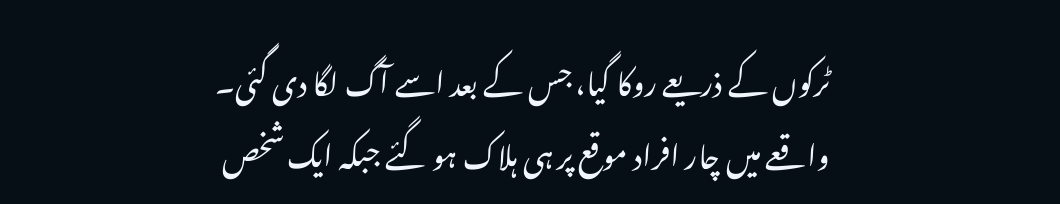ٹرکوں کے ذریعے روکا گیا، جس کے بعد اسے آگ لگا دی گئی۔ واقعے میں چار افراد موقع پر ہی ہلاک ہو گئے جبکہ ایک شخص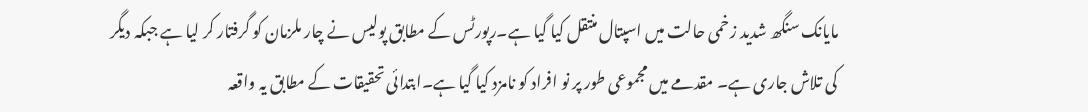مایانک سنگھ شدید زخمی حالت میں اسپتال منتقل کیا گیا ہے۔رپورٹس کے مطابق پولیس نے چار ملزمان کو گرفتار کر لیا ہے جبکہ دیگر کی تلاش جاری ہے۔ مقدمے میں مجموعی طور پر نو افراد کو نامزد کیا گیا ہے۔ابتدائی تحقیقات کے مطابق یہ واقعہ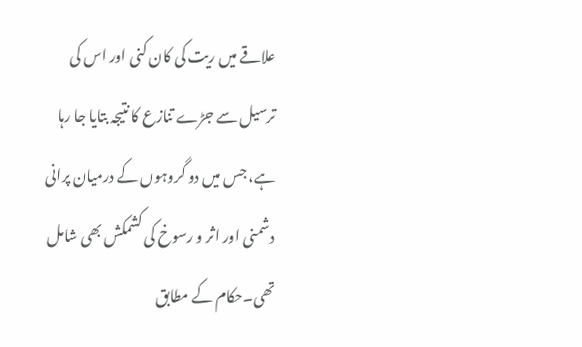علاقے میں ریت کی کان کنی اور اس کی ترسیل سے جڑے تنازع کا نتیجہ بتایا جا رہا ہے، جس میں دو گروہوں کے درمیان پرانی دشمنی اور اثر و رسوخ کی کشمکش بھی شامل تھی۔حکام کے مطابق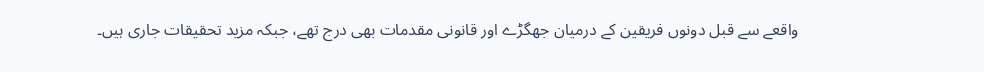واقعے سے قبل دونوں فریقین کے درمیان جھگڑے اور قانونی مقدمات بھی درج تھے، جبکہ مزید تحقیقات جاری ہیں۔